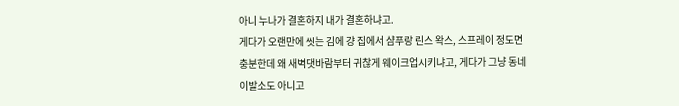아니 누나가 결혼하지 내가 결혼하냐고.
게다가 오랜만에 씻는 김에 걍 집에서 샴푸랑 린스 왁스, 스프레이 정도면 충분한데 왜 새벽댓바람부터 귀찮게 웨이크업시키냐고, 게다가 그냥 동네 이발소도 아니고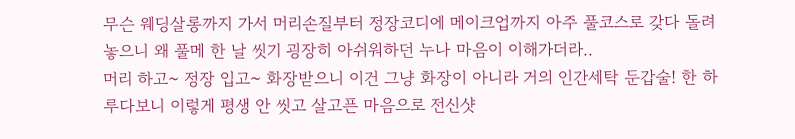무슨 웨딩살롱까지 가서 머리손질부터 정장코디에 메이크업까지 아주 풀코스로 갖다 돌려놓으니 왜 풀메 한 날 씻기 굉장히 아쉬워하던 누나 마음이 이해가더라..
머리 하고~ 정장 입고~ 화장받으니 이건 그냥 화장이 아니라 거의 인간세탁 둔갑술! 한 하루다보니 이렇게 평생 안 씻고 살고픈 마음으로 전신샷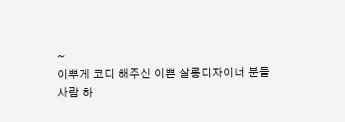~
이뿌게 코디 해주신 이쁜 살롱디자이너 분들
사람 하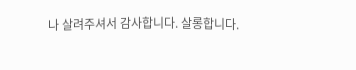나 살려주셔서 감사합니다. 살롱합니다.